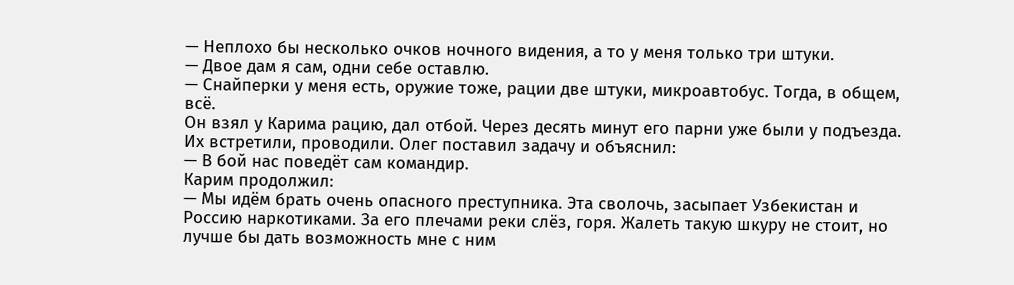— Неплохо бы несколько очков ночного видения, а то у меня только три штуки.
— Двое дам я сам, одни себе оставлю.
— Снайперки у меня есть, оружие тоже, рации две штуки, микроавтобус. Тогда, в общем, всё.
Он взял у Карима рацию, дал отбой. Через десять минут его парни уже были у подъезда. Их встретили, проводили. Олег поставил задачу и объяснил:
— В бой нас поведёт сам командир.
Карим продолжил:
— Мы идём брать очень опасного преступника. Эта сволочь, засыпает Узбекистан и Россию наркотиками. За его плечами реки слёз, горя. Жалеть такую шкуру не стоит, но лучше бы дать возможность мне с ним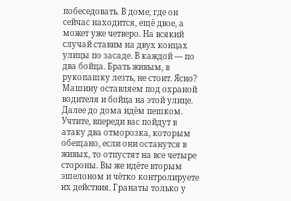побеседовать. В доме, где он сейчас находится, ещё двое, а может уже четверо. На всякий случай ставим на двух концах улицы по засаде. В каждой — по два бойца. Брать живым, в рукопашку лезть, не стоит. Ясно? Машину оставляем под охраной водителя и бойца на этой улице. Далее до дома идём пешком. Учтите, впереди вас пойдут в атаку два отморозка, которым обещано, если они останутся в живых, то отпустят на все четыре стороны. Вы же идёте вторым эшелоном и чётко контролируете их действия. Гранаты только у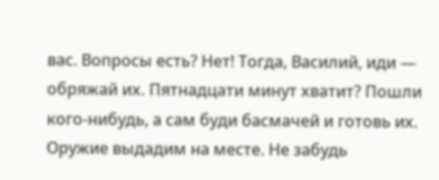вас. Вопросы есть? Нет! Тогда, Василий, иди — обряжай их. Пятнадцати минут хватит? Пошли кого-нибудь, а сам буди басмачей и готовь их. Оружие выдадим на месте. Не забудь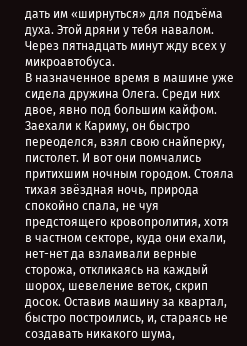дать им «ширнуться» для подъёма духа. Этой дряни у тебя навалом. Через пятнадцать минут жду всех у микроавтобуса.
В назначенное время в машине уже сидела дружина Олега. Среди них двое, явно под большим кайфом. Заехали к Кариму, он быстро переоделся, взял свою снайперку, пистолет. И вот они помчались притихшим ночным городом. Стояла тихая звёздная ночь, природа спокойно спала, не чуя предстоящего кровопролития, хотя в частном секторе, куда они ехали, нет-нет да взлаивали верные сторожа, откликаясь на каждый шорох, шевеление веток, скрип досок. Оставив машину за квартал, быстро построились, и, стараясь не создавать никакого шума,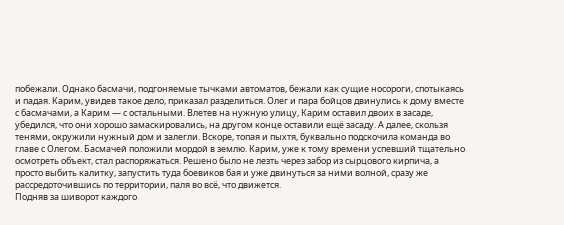побежали. Однако басмачи, подгоняемые тычками автоматов, бежали как сущие носороги, спотыкаясь и падая. Карим, увидев такое дело, приказал разделиться. Олег и пара бойцов двинулись к дому вместе с басмачами, а Карим — с остальными. Влетев на нужную улицу, Карим оставил двоих в засаде, убедился, что они хорошо замаскировались, на другом конце оставили ещё засаду. А далее, скользя тенями, окружили нужный дом и залегли. Вскоре, топая и пыхтя, буквально подскочила команда во главе с Олегом. Басмачей положили мордой в землю. Карим, уже к тому времени успевший тщательно осмотреть объект, стал распоряжаться. Решено было не лезть через забор из сырцового кирпича, а просто выбить калитку, запустить туда боевиков бая и уже двинуться за ними волной, сразу же рассредоточившись по территории, паля во всё, что движется.
Подняв за шиворот каждого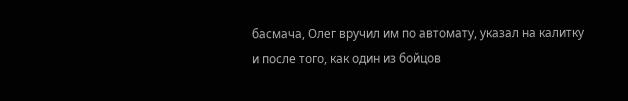басмача, Олег вручил им по автомату, указал на калитку и после того, как один из бойцов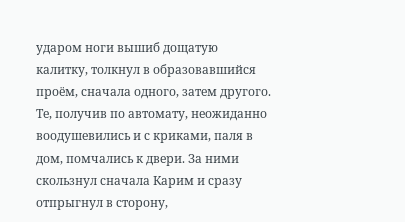ударом ноги вышиб дощатую калитку, толкнул в образовавшийся проём, сначала одного, затем другого. Те, получив по автомату, неожиданно воодушевились и с криками, паля в дом, помчались к двери. За ними скользнул сначала Карим и сразу отпрыгнул в сторону,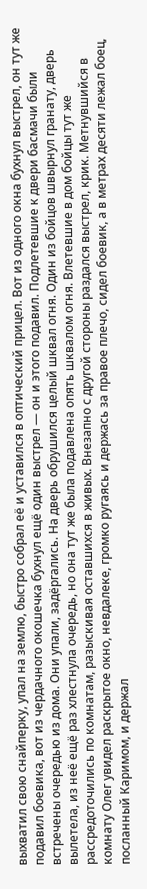выхватил свою снайперку, упал на землю, быстро собрал её и уставился в оптический прицел. Вот из одного окна бухнул выстрел, он тут же подавил боевика, вот из чердачного окошечка бухнул ещё один выстрел — он и этого подавил. Подлетевшие к двери басмачи были встречены очередью из дома. Они упали, задёргались. На дверь обрушился целый шквал огня. Один из бойцов швырнул гранату, дверь вылетела, из неё ещё раз хлестнула очередь, но она тут же была подавлена опять шквалом огня. Влетевшие в дом бойцы тут же рассредоточились по комнатам, разыскивая оставшихся в живых. Внезапно с другой стороны раздался выстрел, крик. Метнувшийся в комнату Олег увидел раскрытое окно, невдалеке, громко ругаясь и держась за правое плечо, сидел боевик, а в метрах десяти лежал боец, посланный Каримом, и держал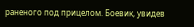раненого под прицелом. Боевик, увидев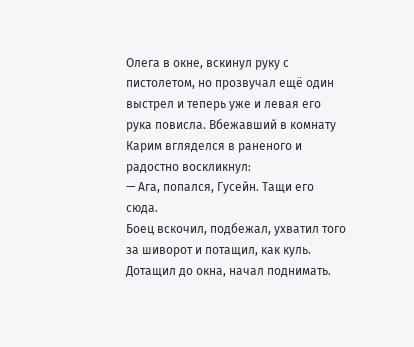Олега в окне, вскинул руку с пистолетом, но прозвучал ещё один выстрел и теперь уже и левая его рука повисла. Вбежавший в комнату Карим вгляделся в раненого и радостно воскликнул:
— Ага, попался, Гусейн. Тащи его сюда.
Боец вскочил, подбежал, ухватил того за шиворот и потащил, как куль. Дотащил до окна, начал поднимать.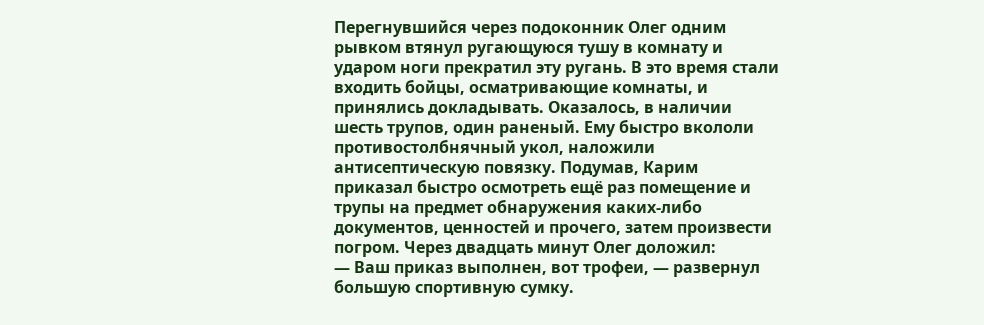Перегнувшийся через подоконник Олег одним рывком втянул ругающуюся тушу в комнату и ударом ноги прекратил эту ругань. В это время стали входить бойцы, осматривающие комнаты, и принялись докладывать. Оказалось, в наличии шесть трупов, один раненый. Ему быстро вкололи противостолбнячный укол, наложили антисептическую повязку. Подумав, Карим приказал быстро осмотреть ещё раз помещение и трупы на предмет обнаружения каких-либо документов, ценностей и прочего, затем произвести погром. Через двадцать минут Олег доложил:
— Ваш приказ выполнен, вот трофеи, — развернул большую спортивную сумку.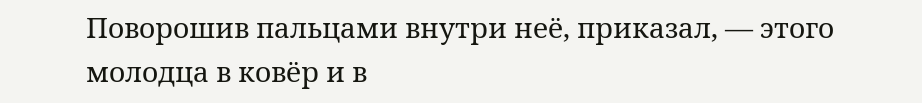Поворошив пальцами внутри неё, приказал, — этого молодца в ковёр и в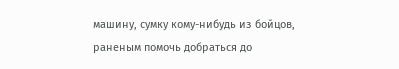машину, сумку кому-нибудь из бойцов, раненым помочь добраться до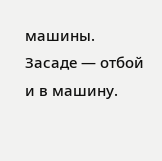машины. Засаде — отбой и в машину.